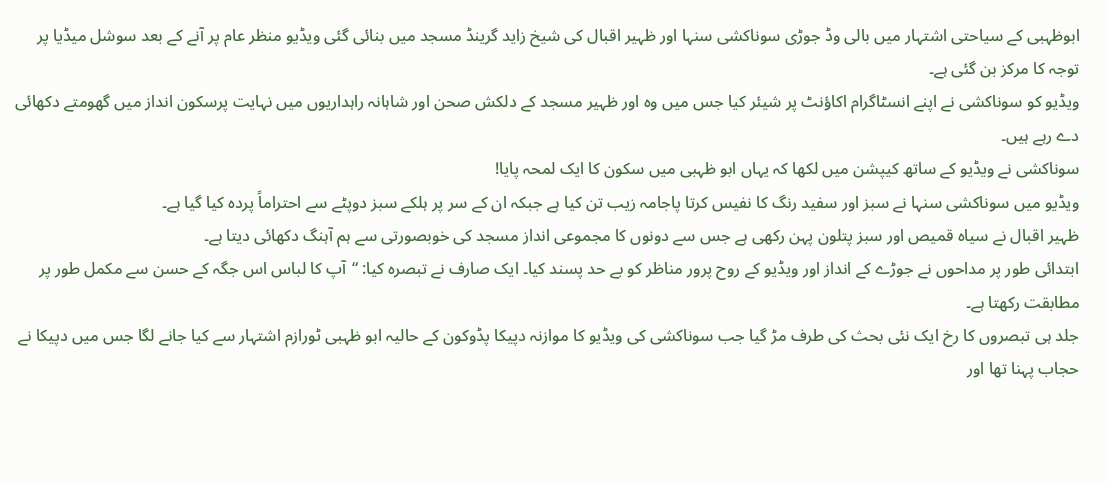ابوظہبی کے سیاحتی اشتہار میں بالی وڈ جوڑی سوناکشی سنہا اور ظہیر اقبال کی شیخ زاید گرینڈ مسجد میں بنائی گئی ویڈیو منظر عام پر آنے کے بعد سوشل میڈیا پر توجہ کا مرکز بن گئی ہے۔
ویڈیو کو سوناکشی نے اپنے انسٹاگرام اکاؤنٹ پر شیئر کیا جس میں وہ اور ظہیر مسجد کے دلکش صحن اور شاہانہ راہداریوں میں نہایت پرسکون انداز میں گھومتے دکھائی دے رہے ہیں۔
سوناکشی نے ویڈیو کے ساتھ کیپشن میں لکھا کہ یہاں ابو ظہبی میں سکون کا ایک لمحہ پایا!
ویڈیو میں سوناکشی سنہا نے سبز اور سفید رنگ کا نفیس کرتا پاجامہ زیب تن کیا ہے جبکہ ان کے سر پر ہلکے سبز دوپٹے سے احتراماً پردہ کیا گیا ہے۔
ظہیر اقبال نے سیاہ قمیص اور سبز پتلون پہن رکھی ہے جس سے دونوں کا مجموعی انداز مسجد کی خوبصورتی سے ہم آہنگ دکھائی دیتا ہے۔
ابتدائی طور پر مداحوں نے جوڑے کے انداز اور ویڈیو کے روح پرور مناظر کو بے حد پسند کیا۔ ایک صارف نے تبصرہ کیا: “آپ کا لباس اس جگہ کے حسن سے مکمل طور پر مطابقت رکھتا ہے۔
جلد ہی تبصروں کا رخ ایک نئی بحث کی طرف مڑ گیا جب سوناکشی کی ویڈیو کا موازنہ دپیکا پڈوکون کے حالیہ ابو ظہبی ٹورازم اشتہار سے کیا جانے لگا جس میں دپیکا نے حجاب پہنا تھا اور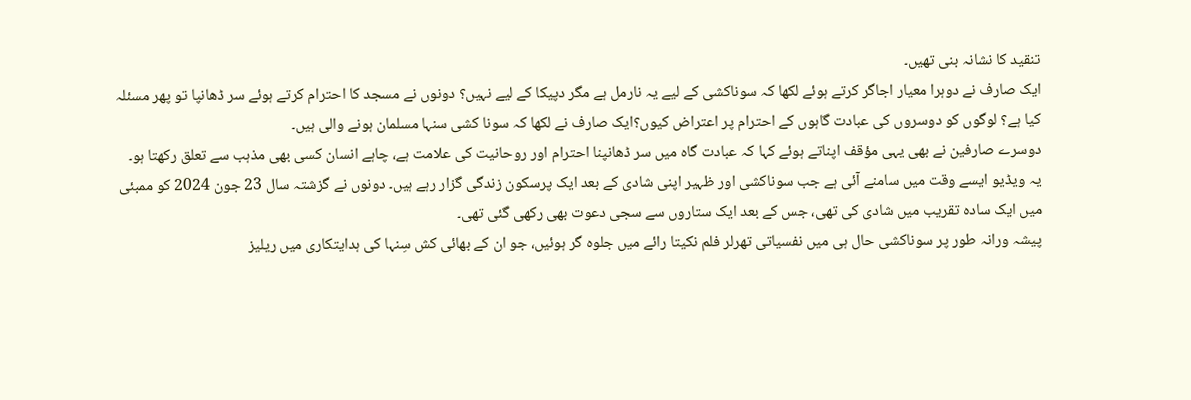تنقید کا نشانہ بنی تھیں۔
ایک صارف نے دوہرا معیار اجاگر کرتے ہوئے لکھا کہ سوناکشی کے لیے یہ نارمل ہے مگر دپیکا کے لیے نہیں؟ دونوں نے مسجد کا احترام کرتے ہوئے سر ڈھانپا تو پھر مسئلہ کیا ہے؟ لوگوں کو دوسروں کی عبادت گاہوں کے احترام پر اعتراض کیوں؟ایک صارف نے لکھا کہ سونا کشی سنہا مسلمان ہونے والی ہیں۔
دوسرے صارفین نے بھی یہی مؤقف اپناتے ہوئے کہا کہ عبادت گاہ میں سر ڈھانپنا احترام اور روحانیت کی علامت ہے، چاہے انسان کسی بھی مذہب سے تعلق رکھتا ہو۔
یہ ویڈیو ایسے وقت میں سامنے آئی ہے جب سوناکشی اور ظہیر اپنی شادی کے بعد ایک پرسکون زندگی گزار رہے ہیں۔ دونوں نے گزشتہ سال 23 جون 2024 کو ممبئی میں ایک سادہ تقریب میں شادی کی تھی، جس کے بعد ایک ستاروں سے سجی دعوت بھی رکھی گئی تھی۔
پیشہ ورانہ طور پر سوناکشی حال ہی میں نفسیاتی تھرلر فلم نکیتا رائے میں جلوہ گر ہوئیں، جو ان کے بھائی کش سِنہا کی ہدایتکاری میں ریلیز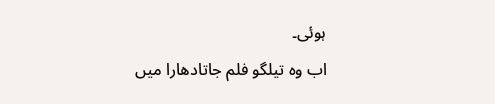ہوئی۔
اب وہ تیلگو فلم جاتادھارا میں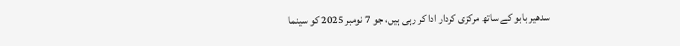سدھیر بابو کے ساتھ مرکزی کردار ادا کر رہی ہیں، جو 7 نومبر 2025 کو سینما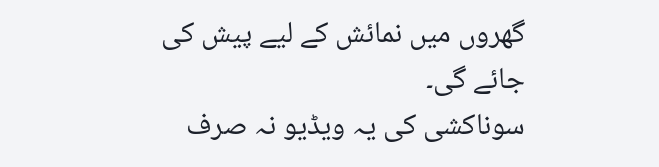گھروں میں نمائش کے لیے پیش کی جائے گی۔
سوناکشی کی یہ ویڈیو نہ صرف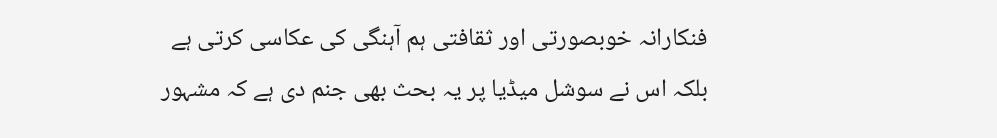فنکارانہ خوبصورتی اور ثقافتی ہم آہنگی کی عکاسی کرتی ہے بلکہ اس نے سوشل میڈیا پر یہ بحث بھی جنم دی ہے کہ مشہور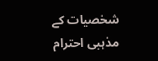شخصیات کے مذہبی احترام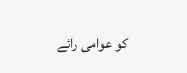کو عوامی رائے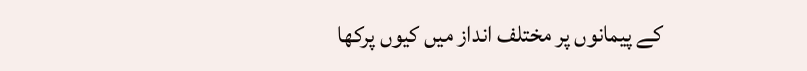کے پیمانوں پر مختلف انداز میں کیوں پرکھا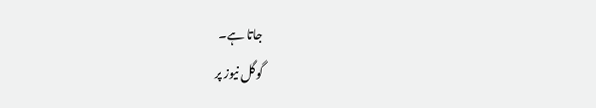جاتا ہے۔
گوگل نیوز پر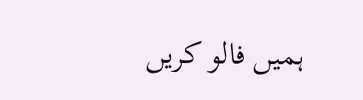ہمیں فالو کریں